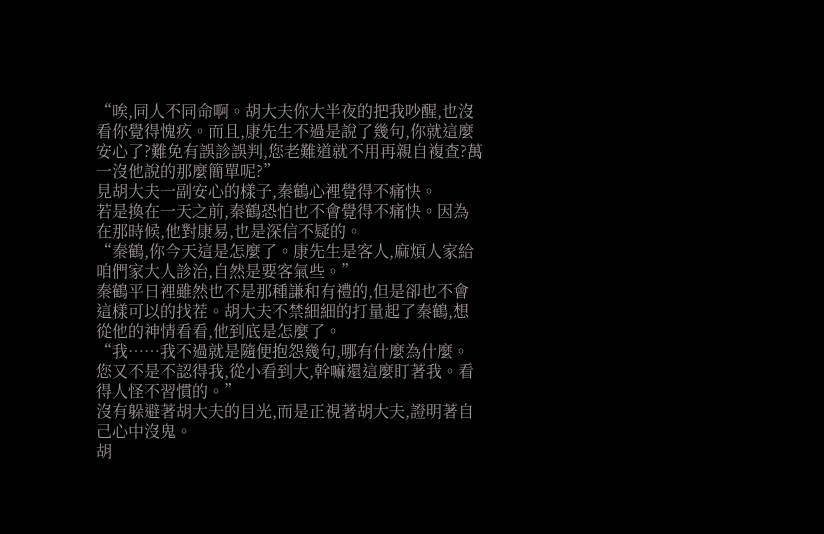“唉,同人不同命啊。胡大夫你大半夜的把我吵醒,也沒看你覺得愧疚。而且,康先生不過是說了幾句,你就這麼安心了?難免有誤診誤判,您老難道就不用再親自複查?萬一沒他說的那麼簡單呢?”
見胡大夫一副安心的樣子,秦鶴心裡覺得不痛快。
若是換在一天之前,秦鶴恐怕也不會覺得不痛快。因為在那時候,他對康易,也是深信不疑的。
“秦鶴,你今天這是怎麼了。康先生是客人,麻煩人家給咱們家大人診治,自然是要客氣些。”
秦鶴平日裡雖然也不是那種謙和有禮的,但是卻也不會這樣可以的找茬。胡大夫不禁細細的打量起了秦鶴,想從他的神情看看,他到底是怎麼了。
“我……我不過就是隨便抱怨幾句,哪有什麼為什麼。您又不是不認得我,從小看到大,幹嘛還這麼盯著我。看得人怪不習慣的。”
沒有躲避著胡大夫的目光,而是正視著胡大夫,證明著自己心中沒鬼。
胡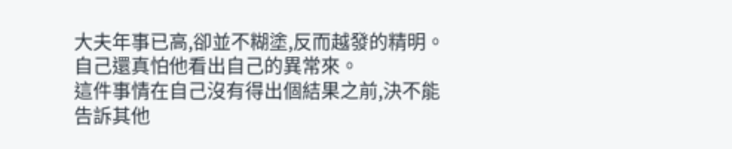大夫年事已高,卻並不糊塗,反而越發的精明。自己還真怕他看出自己的異常來。
這件事情在自己沒有得出個結果之前,決不能告訴其他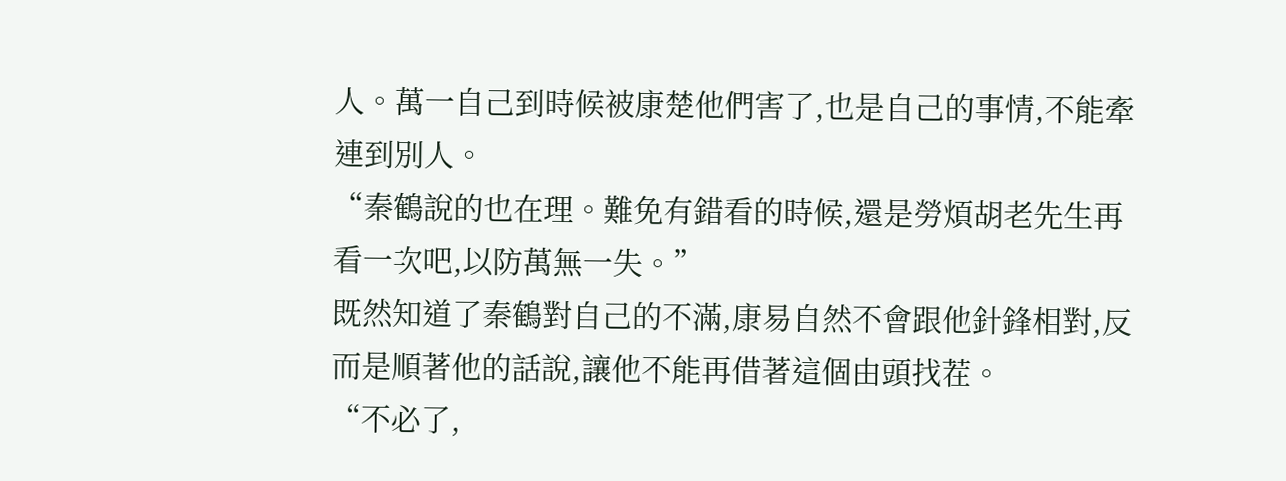人。萬一自己到時候被康楚他們害了,也是自己的事情,不能牽連到別人。
“秦鶴說的也在理。難免有錯看的時候,還是勞煩胡老先生再看一次吧,以防萬無一失。”
既然知道了秦鶴對自己的不滿,康易自然不會跟他針鋒相對,反而是順著他的話說,讓他不能再借著這個由頭找茬。
“不必了,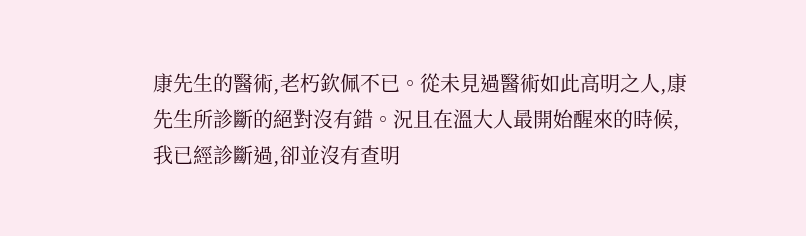康先生的醫術,老朽欽佩不已。從未見過醫術如此高明之人,康先生所診斷的絕對沒有錯。況且在溫大人最開始醒來的時候,我已經診斷過,卻並沒有查明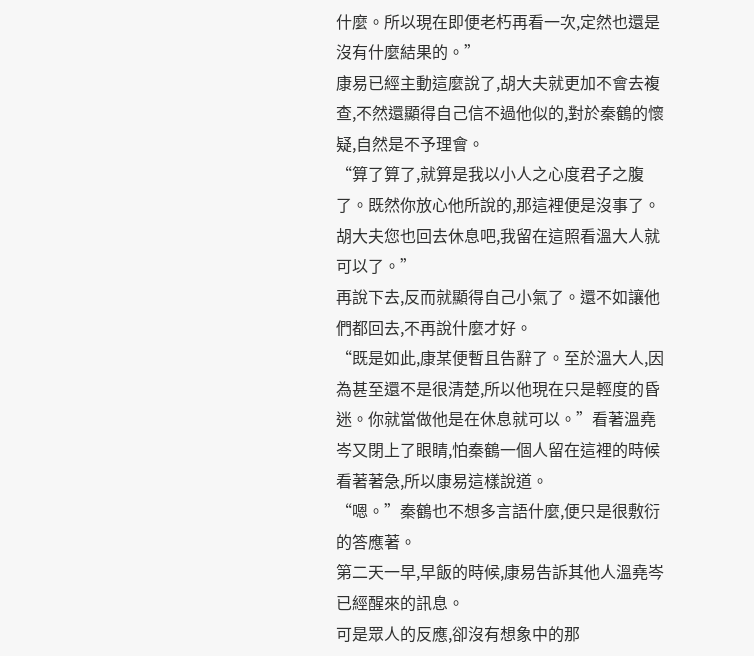什麼。所以現在即便老朽再看一次,定然也還是沒有什麼結果的。”
康易已經主動這麼說了,胡大夫就更加不會去複查,不然還顯得自己信不過他似的,對於秦鶴的懷疑,自然是不予理會。
“算了算了,就算是我以小人之心度君子之腹了。既然你放心他所說的,那這裡便是沒事了。胡大夫您也回去休息吧,我留在這照看溫大人就可以了。”
再說下去,反而就顯得自己小氣了。還不如讓他們都回去,不再說什麼才好。
“既是如此,康某便暫且告辭了。至於溫大人,因為甚至還不是很清楚,所以他現在只是輕度的昏迷。你就當做他是在休息就可以。”看著溫堯岑又閉上了眼睛,怕秦鶴一個人留在這裡的時候看著著急,所以康易這樣說道。
“嗯。”秦鶴也不想多言語什麼,便只是很敷衍的答應著。
第二天一早,早飯的時候,康易告訴其他人溫堯岑已經醒來的訊息。
可是眾人的反應,卻沒有想象中的那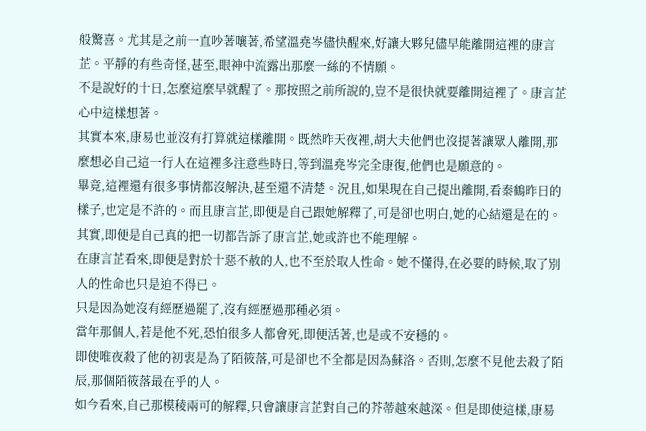般驚喜。尤其是之前一直吵著嚷著,希望溫堯岑儘快醒來,好讓大夥兒儘早能離開這裡的康言芷。平靜的有些奇怪,甚至,眼神中流露出那麼一絲的不情願。
不是說好的十日,怎麼這麼早就醒了。那按照之前所說的,豈不是很快就要離開這裡了。康言芷心中這樣想著。
其實本來,康易也並沒有打算就這樣離開。既然昨天夜裡,胡大夫他們也沒提著讓眾人離開,那麼想必自己這一行人在這裡多注意些時日,等到溫堯岑完全康復,他們也是願意的。
畢竟,這裡還有很多事情都沒解決,甚至還不清楚。況且,如果現在自己提出離開,看秦鶴昨日的樣子,也定是不許的。而且康言芷,即便是自己跟她解釋了,可是卻也明白,她的心結還是在的。
其實,即便是自己真的把一切都告訴了康言芷,她或許也不能理解。
在康言芷看來,即便是對於十惡不赦的人,也不至於取人性命。她不懂得,在必要的時候,取了別人的性命也只是迫不得已。
只是因為她沒有經歷過罷了,沒有經歷過那種必須。
當年那個人,若是他不死,恐怕很多人都會死,即便活著,也是或不安穩的。
即使唯夜殺了他的初衷是為了陌筱落,可是卻也不全都是因為蘇洛。否則,怎麼不見他去殺了陌辰,那個陌筱落最在乎的人。
如今看來,自己那模稜兩可的解釋,只會讓康言芷對自己的芥蒂越來越深。但是即使這樣,康易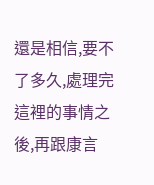還是相信,要不了多久,處理完這裡的事情之後,再跟康言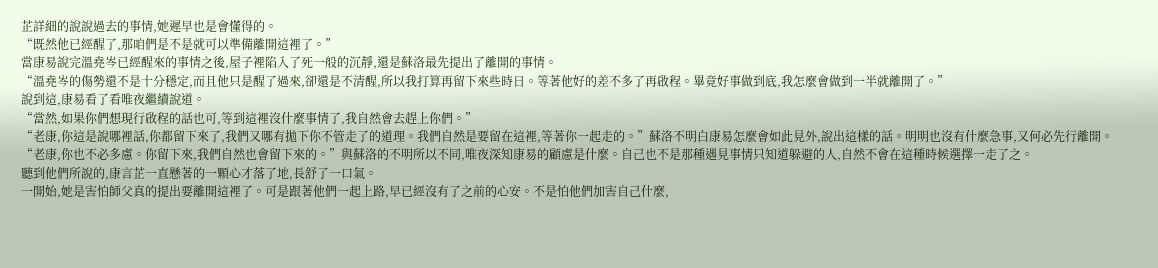芷詳細的說說過去的事情,她遲早也是會懂得的。
“既然他已經醒了,那咱們是不是就可以準備離開這裡了。”
當康易說完溫堯岑已經醒來的事情之後,屋子裡陷入了死一般的沉靜,還是蘇洛最先提出了離開的事情。
“溫堯岑的傷勢還不是十分穩定,而且他只是醒了過來,卻還是不清醒,所以我打算再留下來些時日。等著他好的差不多了再啟程。畢竟好事做到底,我怎麼會做到一半就離開了。”
說到這,康易看了看唯夜繼續說道。
“當然,如果你們想現行啟程的話也可,等到這裡沒什麼事情了,我自然會去趕上你們。”
“老康,你這是說哪裡話,你都留下來了,我們又哪有拋下你不管走了的道理。我們自然是要留在這裡,等著你一起走的。”蘇洛不明白康易怎麼會如此見外,說出這樣的話。明明也沒有什麼急事,又何必先行離開。
“老康,你也不必多慮。你留下來,我們自然也會留下來的。”與蘇洛的不明所以不同,唯夜深知康易的顧慮是什麼。自己也不是那種遇見事情只知道躲避的人,自然不會在這種時候選擇一走了之。
聽到他們所說的,康言芷一直懸著的一顆心才落了地,長舒了一口氣。
一開始,她是害怕師父真的提出要離開這裡了。可是跟著他們一起上路,早已經沒有了之前的心安。不是怕他們加害自己什麼,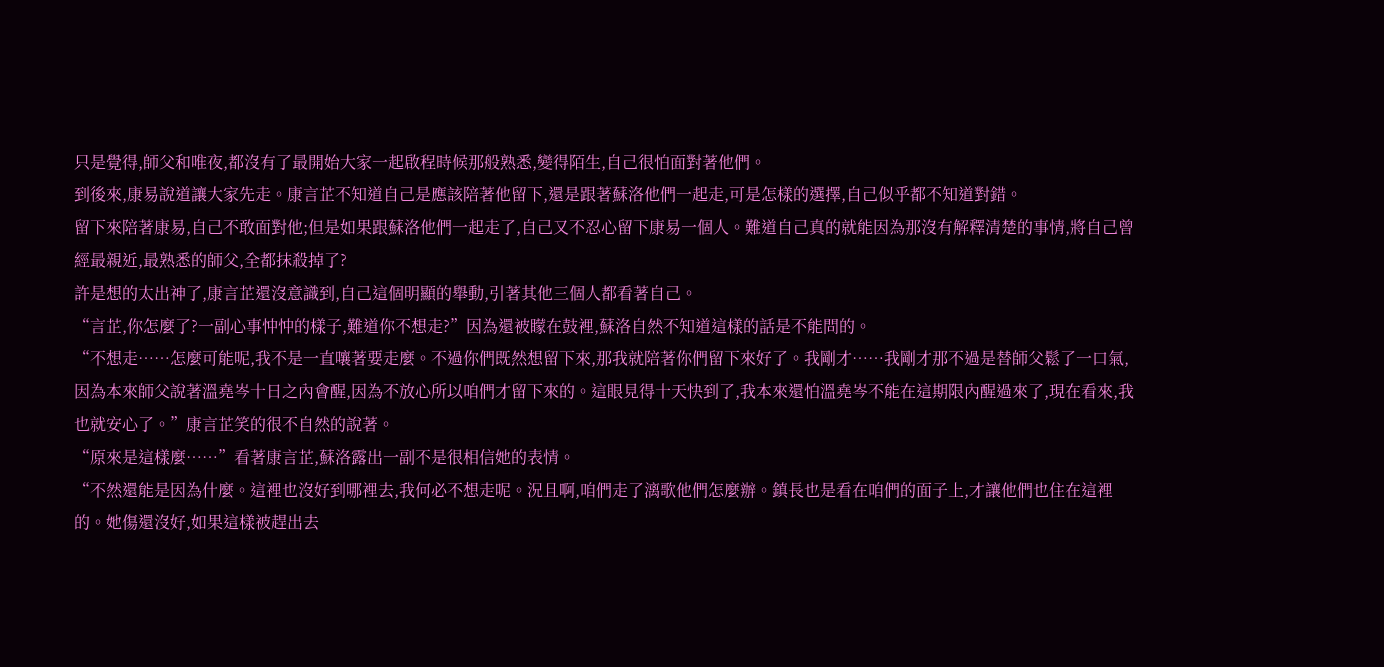只是覺得,師父和唯夜,都沒有了最開始大家一起啟程時候那般熟悉,變得陌生,自己很怕面對著他們。
到後來,康易說道讓大家先走。康言芷不知道自己是應該陪著他留下,還是跟著蘇洛他們一起走,可是怎樣的選擇,自己似乎都不知道對錯。
留下來陪著康易,自己不敢面對他;但是如果跟蘇洛他們一起走了,自己又不忍心留下康易一個人。難道自己真的就能因為那沒有解釋清楚的事情,將自己曾經最親近,最熟悉的師父,全都抹殺掉了?
許是想的太出神了,康言芷還沒意識到,自己這個明顯的舉動,引著其他三個人都看著自己。
“言芷,你怎麼了?一副心事忡忡的樣子,難道你不想走?”因為還被矇在鼓裡,蘇洛自然不知道這樣的話是不能問的。
“不想走……怎麼可能呢,我不是一直嚷著要走麼。不過你們既然想留下來,那我就陪著你們留下來好了。我剛才……我剛才那不過是替師父鬆了一口氣,因為本來師父說著溫堯岑十日之內會醒,因為不放心所以咱們才留下來的。這眼見得十天快到了,我本來還怕溫堯岑不能在這期限內醒過來了,現在看來,我也就安心了。”康言芷笑的很不自然的說著。
“原來是這樣麼……”看著康言芷,蘇洛露出一副不是很相信她的表情。
“不然還能是因為什麼。這裡也沒好到哪裡去,我何必不想走呢。況且啊,咱們走了漓歌他們怎麼辦。鎮長也是看在咱們的面子上,才讓他們也住在這裡的。她傷還沒好,如果這樣被趕出去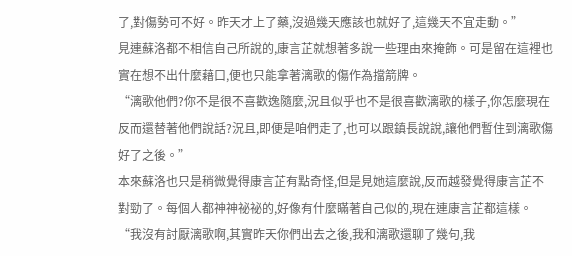了,對傷勢可不好。昨天才上了藥,沒過幾天應該也就好了,這幾天不宜走動。”
見連蘇洛都不相信自己所說的,康言芷就想著多說一些理由來掩飾。可是留在這裡也實在想不出什麼藉口,便也只能拿著漓歌的傷作為擋箭牌。
“漓歌他們?你不是很不喜歡逸隨麼,況且似乎也不是很喜歡漓歌的樣子,你怎麼現在反而還替著他們說話?況且,即便是咱們走了,也可以跟鎮長說說,讓他們暫住到漓歌傷好了之後。”
本來蘇洛也只是稍微覺得康言芷有點奇怪,但是見她這麼說,反而越發覺得康言芷不對勁了。每個人都神神祕祕的,好像有什麼瞞著自己似的,現在連康言芷都這樣。
“我沒有討厭漓歌啊,其實昨天你們出去之後,我和漓歌還聊了幾句,我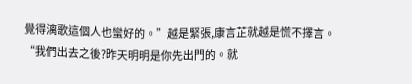覺得漓歌這個人也蠻好的。”越是緊張,康言芷就越是慌不擇言。
“我們出去之後?昨天明明是你先出門的。就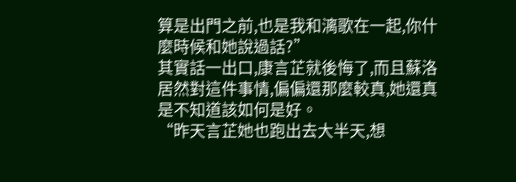算是出門之前,也是我和漓歌在一起,你什麼時候和她說過話?”
其實話一出口,康言芷就後悔了,而且蘇洛居然對這件事情,偏偏還那麼較真,她還真是不知道該如何是好。
“昨天言芷她也跑出去大半天,想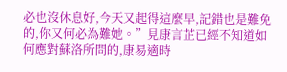必也沒休息好,今天又起得這麼早,記錯也是難免的,你又何必為難她。”見康言芷已經不知道如何應對蘇洛所問的,康易適時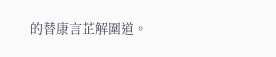的替康言芷解圍道。